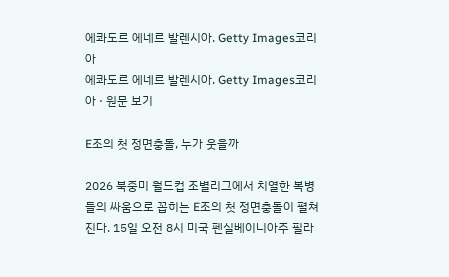에콰도르 에네르 발렌시아. Getty Images코리아
에콰도르 에네르 발렌시아. Getty Images코리아 · 원문 보기

E조의 첫 정면충돌, 누가 웃을까

2026 북중미 월드컵 조별리그에서 치열한 복병들의 싸움으로 꼽히는 E조의 첫 정면충돌이 펼쳐진다. 15일 오전 8시 미국 펜실베이니아주 필라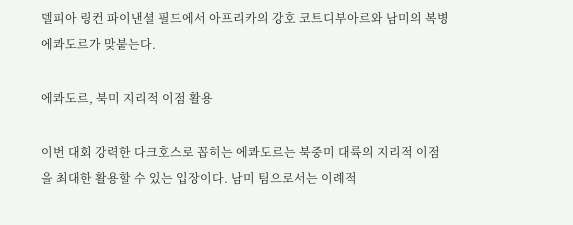델피아 링컨 파이낸셜 필드에서 아프리카의 강호 코트디부아르와 남미의 복병 에콰도르가 맞붙는다.

에콰도르, 북미 지리적 이점 활용

이번 대회 강력한 다크호스로 꼽히는 에콰도르는 북중미 대륙의 지리적 이점을 최대한 활용할 수 있는 입장이다. 남미 팀으로서는 이례적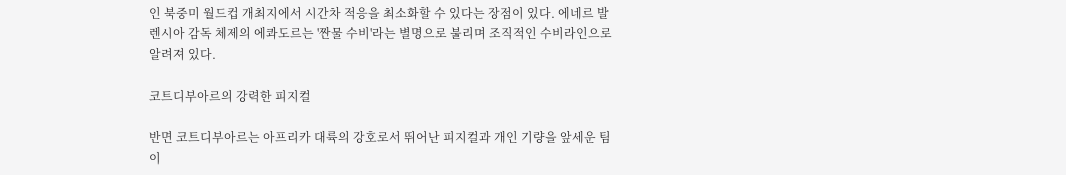인 북중미 월드컵 개최지에서 시간차 적응을 최소화할 수 있다는 장점이 있다. 에네르 발렌시아 감독 체제의 에콰도르는 '짠물 수비'라는 별명으로 불리며 조직적인 수비라인으로 알려져 있다.

코트디부아르의 강력한 피지컬

반면 코트디부아르는 아프리카 대륙의 강호로서 뛰어난 피지컬과 개인 기량을 앞세운 팀이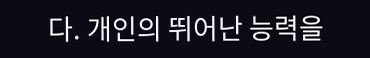다. 개인의 뛰어난 능력을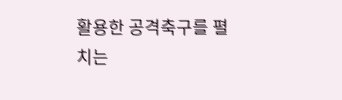활용한 공격축구를 펼치는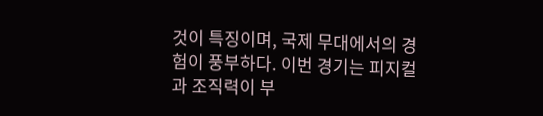것이 특징이며, 국제 무대에서의 경험이 풍부하다. 이번 경기는 피지컬과 조직력이 부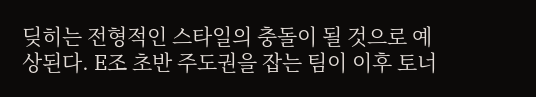딪히는 전형적인 스타일의 충돌이 될 것으로 예상된다. E조 초반 주도권을 잡는 팀이 이후 토너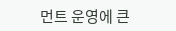먼트 운영에 큰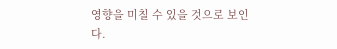영향을 미칠 수 있을 것으로 보인다.